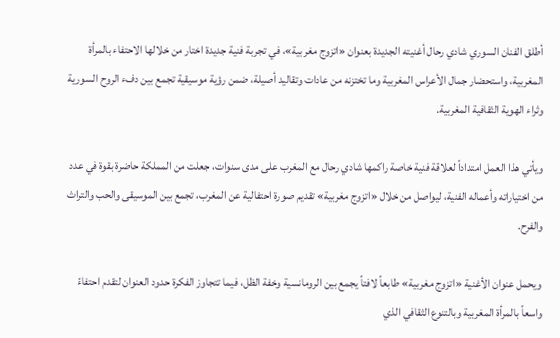أطلق الفنان السوري شادي رحال أغنيته الجديدة بعنوان «اتزوج مغربية»، في تجربة فنية جديدة اختار من خلالها الاحتفاء بالمرأة المغربية، واستحضار جمال الأعراس المغربية وما تختزنه من عادات وتقاليد أصيلة، ضمن رؤية موسيقية تجمع بين دفء الروح السورية وثراء الهوية الثقافية المغربية.

ويأتي هذا العمل امتداداً لعلاقة فنية خاصة راكمها شادي رحال مع المغرب على مدى سنوات، جعلت من المملكة حاضرة بقوة في عدد من اختياراته وأعماله الفنية، ليواصل من خلال «اتزوج مغربية» تقديم صورة احتفالية عن المغرب، تجمع بين الموسيقى والحب والتراث والفرح.

ويحمل عنوان الأغنية «اتزوج مغربية» طابعاً لافتاً يجمع بين الرومانسية وخفة الظل، فيما تتجاوز الفكرة حدود العنوان لتقدم احتفاءً واسعاً بالمرأة المغربية وبالتنوع الثقافي الذي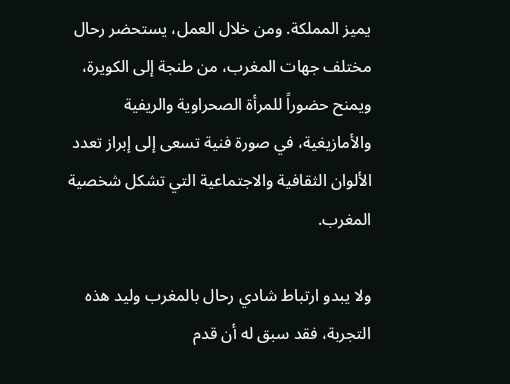يميز المملكة. ومن خلال العمل، يستحضر رحال مختلف جهات المغرب، من طنجة إلى الكويرة، ويمنح حضوراً للمرأة الصحراوية والريفية والأمازيغية، في صورة فنية تسعى إلى إبراز تعدد الألوان الثقافية والاجتماعية التي تشكل شخصية المغرب.

ولا يبدو ارتباط شادي رحال بالمغرب وليد هذه التجربة، فقد سبق له أن قدم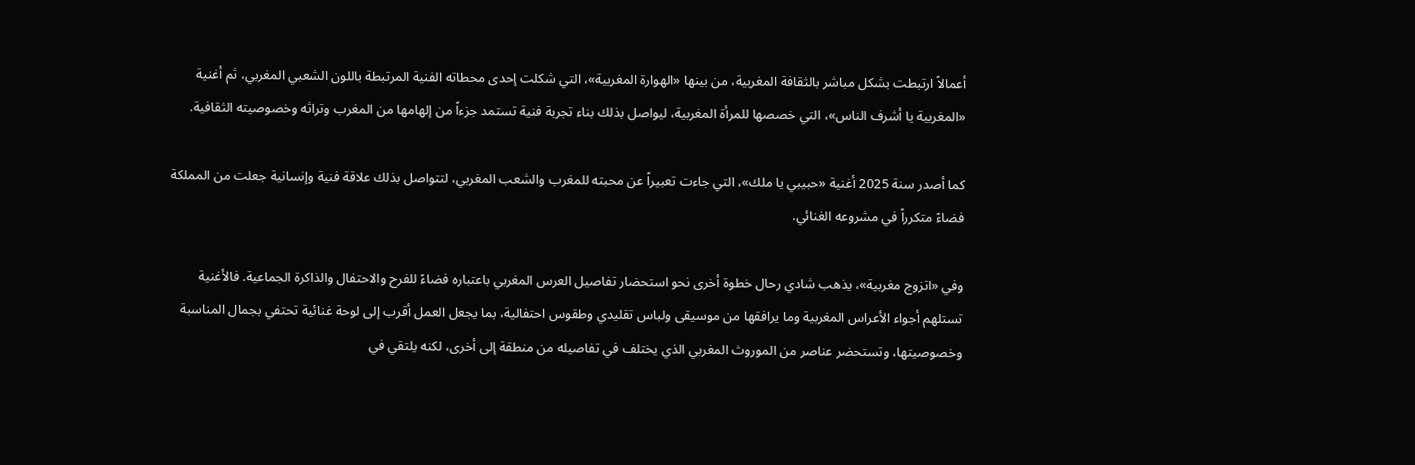أعمالاً ارتبطت بشكل مباشر بالثقافة المغربية، من بينها «الهوارة المغربية»، التي شكلت إحدى محطاته الفنية المرتبطة باللون الشعبي المغربي، ثم أغنية «المغربية يا أشرف الناس»، التي خصصها للمرأة المغربية، ليواصل بذلك بناء تجربة فنية تستمد جزءاً من إلهامها من المغرب وتراثه وخصوصيته الثقافية.

كما أصدر سنة 2025 أغنية «حبيبي يا ملك»، التي جاءت تعبيراً عن محبته للمغرب والشعب المغربي، لتتواصل بذلك علاقة فنية وإنسانية جعلت من المملكة فضاءً متكرراً في مشروعه الغنائي.

وفي «اتزوج مغربية»، يذهب شادي رحال خطوة أخرى نحو استحضار تفاصيل العرس المغربي باعتباره فضاءً للفرح والاحتفال والذاكرة الجماعية. فالأغنية تستلهم أجواء الأعراس المغربية وما يرافقها من موسيقى ولباس تقليدي وطقوس احتفالية، بما يجعل العمل أقرب إلى لوحة غنائية تحتفي بجمال المناسبة وخصوصيتها، وتستحضر عناصر من الموروث المغربي الذي يختلف في تفاصيله من منطقة إلى أخرى، لكنه يلتقي في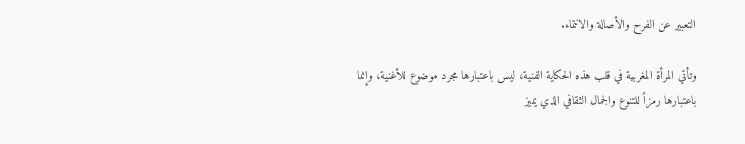التعبير عن الفرح والأصالة والانتماء.

وتأتي المرأة المغربية في قلب هذه الحكاية الفنية، ليس باعتبارها مجرد موضوع للأغنية، وإنما باعتبارها رمزاً للتنوع والجمال الثقافي الذي يميز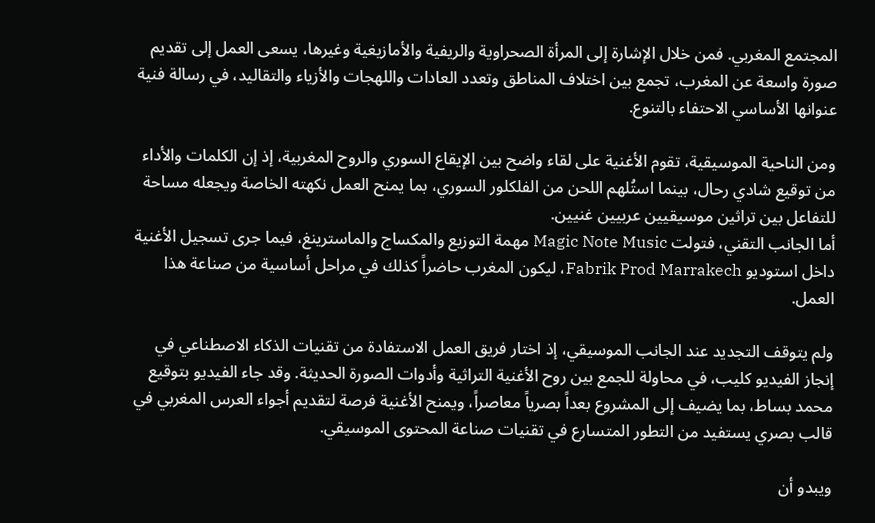المجتمع المغربي. فمن خلال الإشارة إلى المرأة الصحراوية والريفية والأمازيغية وغيرها، يسعى العمل إلى تقديم صورة واسعة عن المغرب، تجمع بين اختلاف المناطق وتعدد العادات واللهجات والأزياء والتقاليد، في رسالة فنية عنوانها الأساسي الاحتفاء بالتنوع.

ومن الناحية الموسيقية، تقوم الأغنية على لقاء واضح بين الإيقاع السوري والروح المغربية، إذ إن الكلمات والأداء من توقيع شادي رحال، بينما استُلهم اللحن من الفلكلور السوري، بما يمنح العمل نكهته الخاصة ويجعله مساحة للتفاعل بين تراثين موسيقيين عربيين غنيين.
أما الجانب التقني، فتولت Magic Note Music مهمة التوزيع والمكساج والماسترينغ، فيما جرى تسجيل الأغنية داخل استوديو Fabrik Prod Marrakech، ليكون المغرب حاضراً كذلك في مراحل أساسية من صناعة هذا العمل.

ولم يتوقف التجديد عند الجانب الموسيقي، إذ اختار فريق العمل الاستفادة من تقنيات الذكاء الاصطناعي في إنجاز الفيديو كليب، في محاولة للجمع بين روح الأغنية التراثية وأدوات الصورة الحديثة. وقد جاء الفيديو بتوقيع محمد بساط، بما يضيف إلى المشروع بعداً بصرياً معاصراً، ويمنح الأغنية فرصة لتقديم أجواء العرس المغربي في قالب بصري يستفيد من التطور المتسارع في تقنيات صناعة المحتوى الموسيقي.

ويبدو أن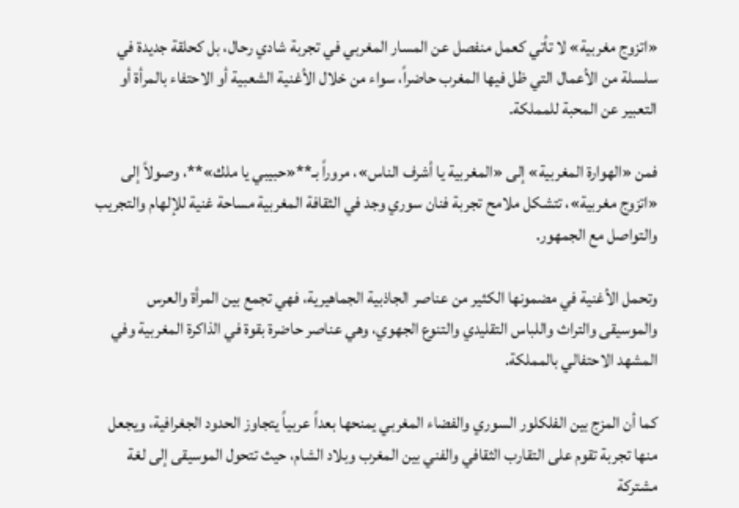«اتزوج مغربية» لا تأتي كعمل منفصل عن المسار المغربي في تجربة شادي رحال، بل كحلقة جديدة في سلسلة من الأعمال التي ظل فيها المغرب حاضراً، سواء من خلال الأغنية الشعبية أو الاحتفاء بالمرأة أو التعبير عن المحبة للمملكة.

فمن «الهوارة المغربية» إلى «المغربية يا أشرف الناس»، مروراً بـ**«حبيبي يا ملك»**، وصولاً إلى «اتزوج مغربية»، تتشكل ملامح تجربة فنان سوري وجد في الثقافة المغربية مساحة غنية للإلهام والتجريب والتواصل مع الجمهور.

وتحمل الأغنية في مضمونها الكثير من عناصر الجاذبية الجماهيرية، فهي تجمع بين المرأة والعرس والموسيقى والتراث واللباس التقليدي والتنوع الجهوي، وهي عناصر حاضرة بقوة في الذاكرة المغربية وفي المشهد الاحتفالي بالمملكة.

كما أن المزج بين الفلكلور السوري والفضاء المغربي يمنحها بعداً عربياً يتجاوز الحدود الجغرافية، ويجعل منها تجربة تقوم على التقارب الثقافي والفني بين المغرب وبلاد الشام، حيث تتحول الموسيقى إلى لغة مشتركة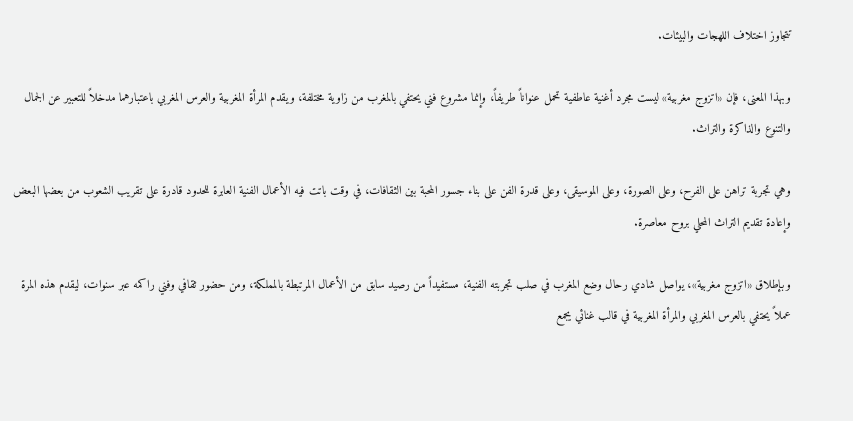تتجاوز اختلاف اللهجات والبيئات.

وبهذا المعنى، فإن «اتزوج مغربية» ليست مجرد أغنية عاطفية تحمل عنواناً طريفاً، وإنما مشروع فني يحتفي بالمغرب من زاوية مختلفة، ويقدم المرأة المغربية والعرس المغربي باعتبارهما مدخلاً للتعبير عن الجمال والتنوع والذاكرة والتراث.

وهي تجربة تراهن على الفرح، وعلى الصورة، وعلى الموسيقى، وعلى قدرة الفن على بناء جسور المحبة بين الثقافات، في وقت باتت فيه الأعمال الفنية العابرة للحدود قادرة على تقريب الشعوب من بعضها البعض وإعادة تقديم التراث المحلي بروح معاصرة.

وبإطلاق «اتزوج مغربية»، يواصل شادي رحال وضع المغرب في صلب تجربته الفنية، مستفيداً من رصيد سابق من الأعمال المرتبطة بالمملكة، ومن حضور ثقافي وفني راكمه عبر سنوات، ليقدم هذه المرة عملاً يحتفي بالعرس المغربي والمرأة المغربية في قالب غنائي يجمع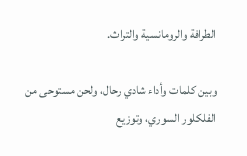الطرافة والرومانسية والتراث.

وبين كلمات وأداء شادي رحال، ولحن مستوحى من الفلكلور السوري، وتوزيع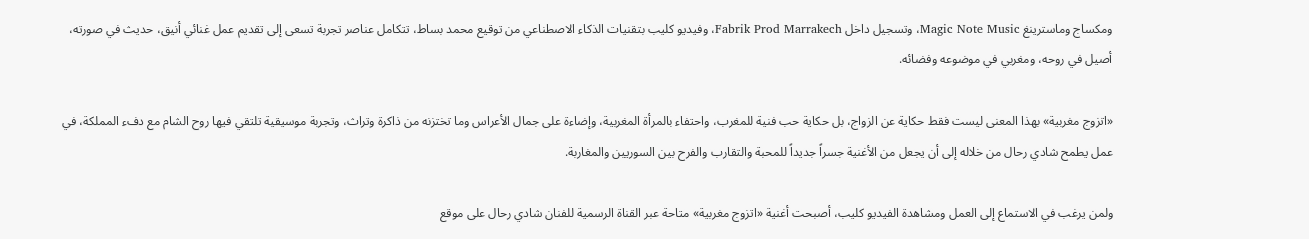ومكساج وماسترينغ Magic Note Music، وتسجيل داخل Fabrik Prod Marrakech، وفيديو كليب بتقنيات الذكاء الاصطناعي من توقيع محمد بساط، تتكامل عناصر تجربة تسعى إلى تقديم عمل غنائي أنيق، حديث في صورته، أصيل في روحه، ومغربي في موضوعه وفضائه.

«اتزوج مغربية» بهذا المعنى ليست فقط حكاية عن الزواج، بل حكاية حب فنية للمغرب، واحتفاء بالمرأة المغربية، وإضاءة على جمال الأعراس وما تختزنه من ذاكرة وتراث، وتجربة موسيقية تلتقي فيها روح الشام مع دفء المملكة، في عمل يطمح شادي رحال من خلاله إلى أن يجعل من الأغنية جسراً جديداً للمحبة والتقارب والفرح بين السوريين والمغاربة.

ولمن يرغب في الاستماع إلى العمل ومشاهدة الفيديو كليب، أصبحت أغنية «اتزوج مغربية» متاحة عبر القناة الرسمية للفنان شادي رحال على موقع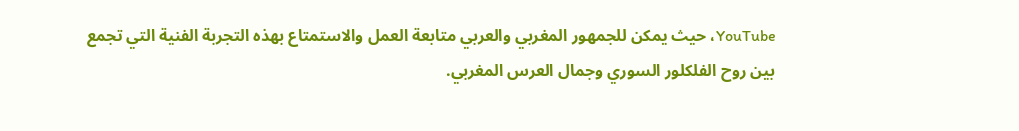YouTube، حيث يمكن للجمهور المغربي والعربي متابعة العمل والاستمتاع بهذه التجربة الفنية التي تجمع بين روح الفلكلور السوري وجمال العرس المغربي.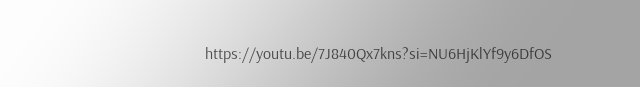https://youtu.be/7J840Qx7kns?si=NU6HjKlYf9y6DfOS